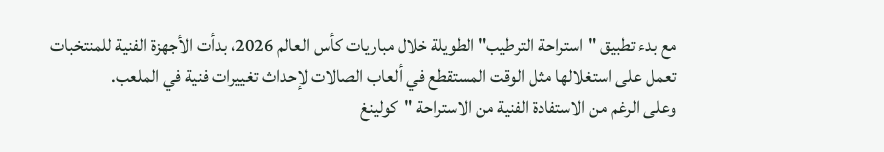مع بدء تطبيق "استراحة الترطيب" الطويلة خلال مباريات كأس العالم 2026، بدأت الأجهزة الفنية للمنتخبات تعمل على استغلالها مثل الوقت المستقطع في ألعاب الصالات لإحداث تغييرات فنية في الملعب.
وعلى الرغم من الاستفادة الفنية من الاستراحة "كولينغ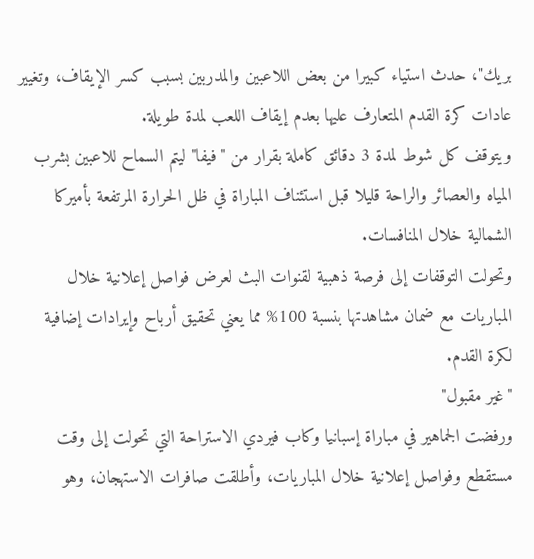بريك"، حدث استياء كبيرا من بعض اللاعبين والمدربين بسبب كسر الإيقاف، وتغيير عادات كرة القدم المتعارف عليها بعدم إيقاف اللعب لمدة طويلة.
ويتوقف كل شوط لمدة 3 دقائق كاملة بقرار من "فيفا" ليتم السماح للاعبين بشرب المياه والعصائر والراحة قليلا قبل استئناف المباراة في ظل الحرارة المرتفعة بأميركا الشمالية خلال المنافسات.
وتحولت التوقفات إلى فرصة ذهبية لقنوات البث لعرض فواصل إعلانية خلال المباريات مع ضمان مشاهدتها بنسبة 100% مما يعني تحقيق أرباح وإيرادات إضافية لكرة القدم.
"غير مقبول"
ورفضت الجماهير في مباراة إسبانيا وكاب فيردي الاستراحة التي تحولت إلى وقت مستقطع وفواصل إعلانية خلال المباريات، وأطلقت صافرات الاستهجان، وهو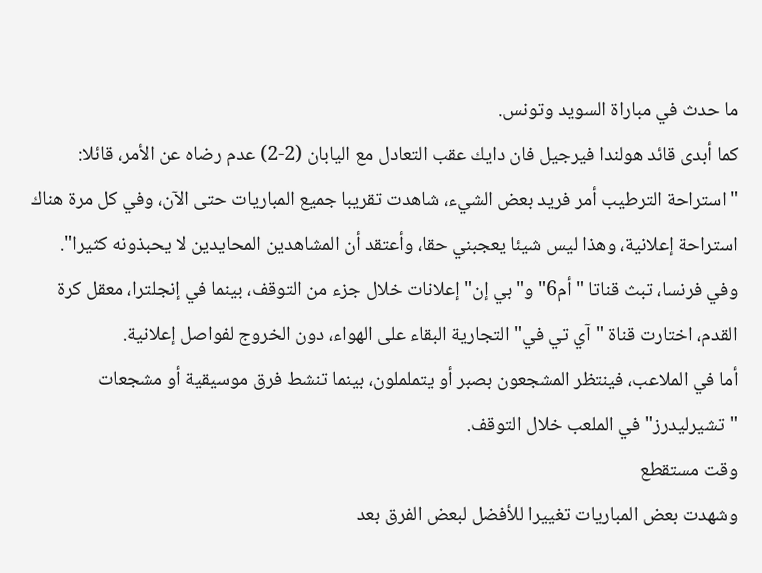ما حدث في مباراة السويد وتونس.
كما أبدى قائد هولندا فيرجيل فان دايك عقب التعادل مع اليابان (2-2) عدم رضاه عن الأمر، قائلا: "استراحة الترطيب أمر فريد بعض الشيء، شاهدت تقريبا جميع المباريات حتى الآن، وفي كل مرة هناك استراحة إعلانية، وهذا ليس شيئا يعجبني حقا، وأعتقد أن المشاهدين المحايدين لا يحبذونه كثيرا".
وفي فرنسا، تبث قناتا "أم6" و"بي إن" إعلانات خلال جزء من التوقف، بينما في إنجلترا، معقل كرة القدم، اختارت قناة "آي تي في" التجارية البقاء على الهواء، دون الخروج لفواصل إعلانية.
أما في الملاعب، فينتظر المشجعون بصبر أو يتململون، بينما تنشط فرق موسيقية أو مشجعات "تشيرليدرز" في الملعب خلال التوقف.
وقت مستقطع
وشهدت بعض المباريات تغييرا للأفضل لبعض الفرق بعد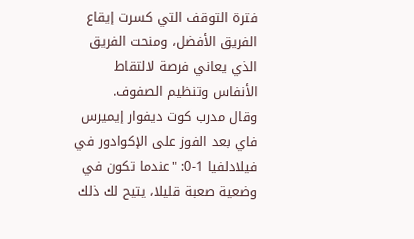فترة التوقف التي كسرت إيقاع الفريق الأفضل، ومنحت الفريق الذي يعاني فرصة لالتقاط الأنفاس وتنظيم الصفوف.
وقال مدرب كوت ديفوار إيميرس فاي بعد الفوز على الإكوادور في فيلادلفيا 1-0: "عندما تكون في وضعية صعبة قليلا، يتيح لك ذلك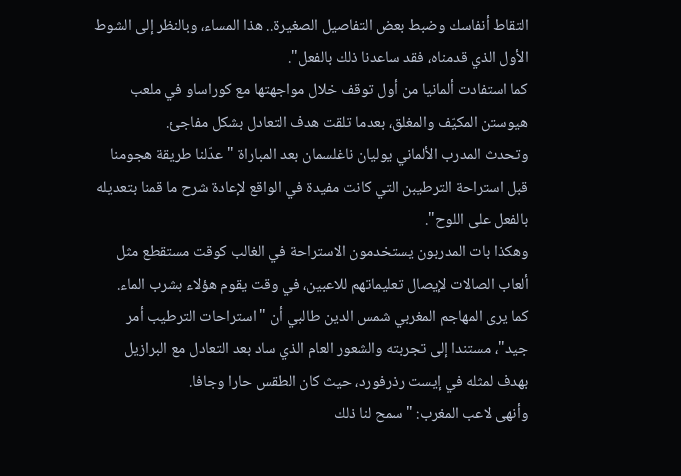التقاط أنفاسك وضبط بعض التفاصيل الصغيرة.. هذا المساء، وبالنظر إلى الشوط الأول الذي قدمناه، فقد ساعدنا ذلك بالفعل".
كما استفادت ألمانيا من أول توقف خلال مواجهتها مع كوراساو في ملعب هيوستن المكيّف والمغلق، بعدما تلقت هدف التعادل بشكل مفاجئ.
وتحدث المدرب الألماني يوليان ناغلسمان بعد المباراة "عدّلنا طريقة هجومنا قبل استراحة الترطيبن التي كانت مفيدة في الواقع لإعادة شرح ما قمنا بتعديله بالفعل على اللوح".
وهكذا بات المدربون يستخدمون الاستراحة في الغالب كوقت مستقطع مثل ألعاب الصالات لإيصال تعليماتهم للاعبين، في وقت يقوم هؤلاء بشرب الماء.
كما يرى المهاجم المغربي شمس الدين طالبي أن "استراحات الترطيب أمر جيد"، مستندا إلى تجربته والشعور العام الذي ساد بعد التعادل مع البرازيل بهدف لمثله في إيست رذرفورد، حيث كان الطقس حارا وجافا.
وأنهى لاعب المغرب: "سمح لنا ذلك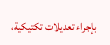بإجراء تعديلات تكتيكية،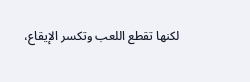لكنها تقطع اللعب وتكسر الإيقاع،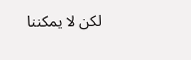لكن لا يمكننا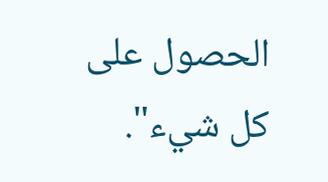الحصول على كل شيء".